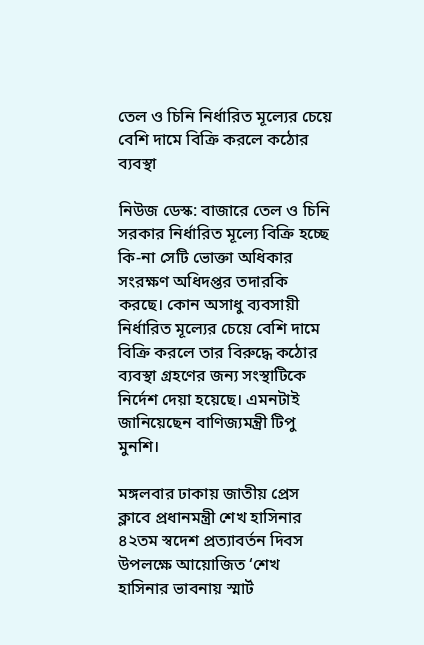তেল ও চিনি নির্ধারিত মূল্যের চেয়ে বেশি দামে বিক্রি করলে কঠোর ব্যবস্থা

নিউজ ডেস্ক: বাজারে তেল ও চিনি সরকার নির্ধারিত মূল্যে বিক্রি হচ্ছে কি-না সেটি ভোক্তা অধিকার সংরক্ষণ অধিদপ্তর তদারকি করছে। কোন অসাধু ব্যবসায়ী নির্ধারিত মূল্যের চেয়ে বেশি দামে বিক্রি করলে তার বিরুদ্ধে কঠোর ব্যবস্থা গ্রহণের জন্য সংস্থাটিকে নির্দেশ দেয়া হয়েছে। এমনটাই জানিয়েছেন বাণিজ্যমন্ত্রী টিপু মুনশি।

মঙ্গলবার ঢাকায় জাতীয় প্রেস ক্লাবে প্রধানমন্ত্রী শেখ হাসিনার ৪২তম স্বদেশ প্রত্যাবর্তন দিবস উপলক্ষে আয়োজিত ‘শেখ হাসিনার ভাবনায় স্মার্ট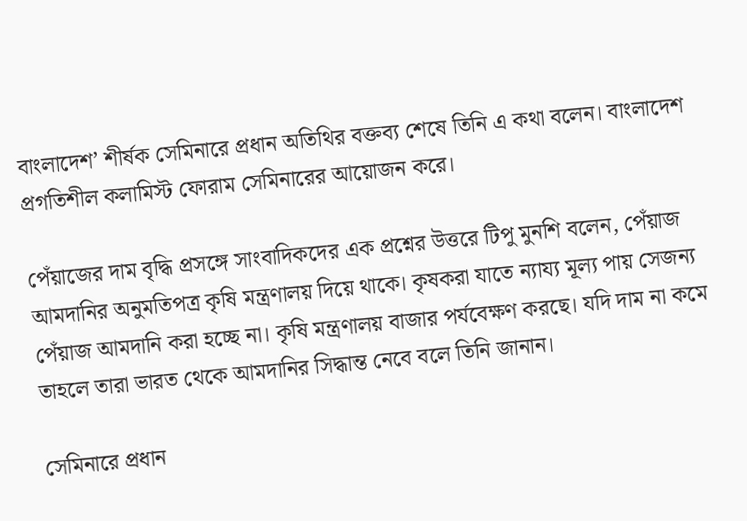বাংলাদেশ’ শীর্ষক সেমিনারে প্রধান অতিথির বক্তব্য শেষে তিনি এ কথা বলেন। বাংলাদেশ প্রগতিশীল কলামিস্ট ফোরাম সেমিনারের আয়োজন করে।

পেঁয়াজের দাম বৃদ্ধি প্রসঙ্গে সাংবাদিকদের এক প্রশ্নের উত্তরে টিপু মুনশি বলেন, পেঁয়াজ আমদানির অনুমতিপত্র কৃষি মন্ত্রণালয় দিয়ে থাকে। কৃষকরা যাতে ন্যায্য মূল্য পায় সেজন্য পেঁয়াজ আমদানি করা হচ্ছে না। কৃষি মন্ত্রণালয় বাজার পর্যবেক্ষণ করছে। যদি দাম না কমে তাহলে তারা ভারত থেকে আমদানির সিদ্ধান্ত নেবে বলে তিনি জানান।

সেমিনারে প্রধান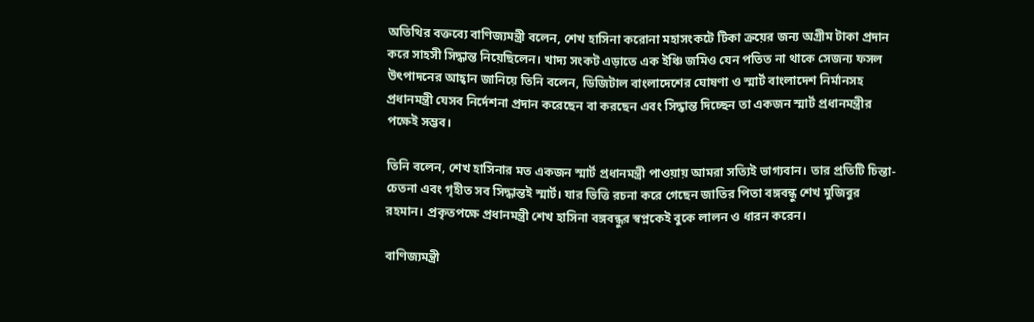অতিথির বক্তব্যে বাণিজ্যমন্ত্রী বলেন, শেখ হাসিনা করোনা মহাসংকটে টিকা ক্রয়ের জন্য অগ্রীম টাকা প্রদান করে সাহসী সিদ্ধান্ত নিয়েছিলেন। খাদ্য সংকট এড়াতে এক ইঞ্চি জমিও যেন পতিত না থাকে সেজন্য ফসল উৎপাদনের আহ্বান জানিয়ে তিনি বলেন, ডিজিটাল বাংলাদেশের ঘোষণা ও স্মার্ট বাংলাদেশ নির্মানসহ প্রধানমন্ত্রী যেসব নির্দেশনা প্রদান করেছেন বা করছেন এবং সিদ্ধান্ত দিচ্ছেন তা একজন স্মার্ট প্রধানমন্ত্রীর পক্ষেই সম্ভব।

তিনি বলেন, শেখ হাসিনার মত একজন স্মার্ট প্রধানমন্ত্রী পাওয়ায় আমরা সত্যিই ভাগ্যবান। তার প্রতিটি চিন্তা-চেতনা এবং গৃহীত সব সিদ্ধান্তই স্মার্ট। যার ভিত্তি রচনা করে গেছেন জাতির পিতা বঙ্গবন্ধু শেখ মুজিবুর রহমান। প্রকৃতপক্ষে প্রধানমন্ত্রী শেখ হাসিনা বঙ্গবন্ধুর স্বপ্নকেই বুকে লালন ও ধারন করেন।

বাণিজ্যমন্ত্রী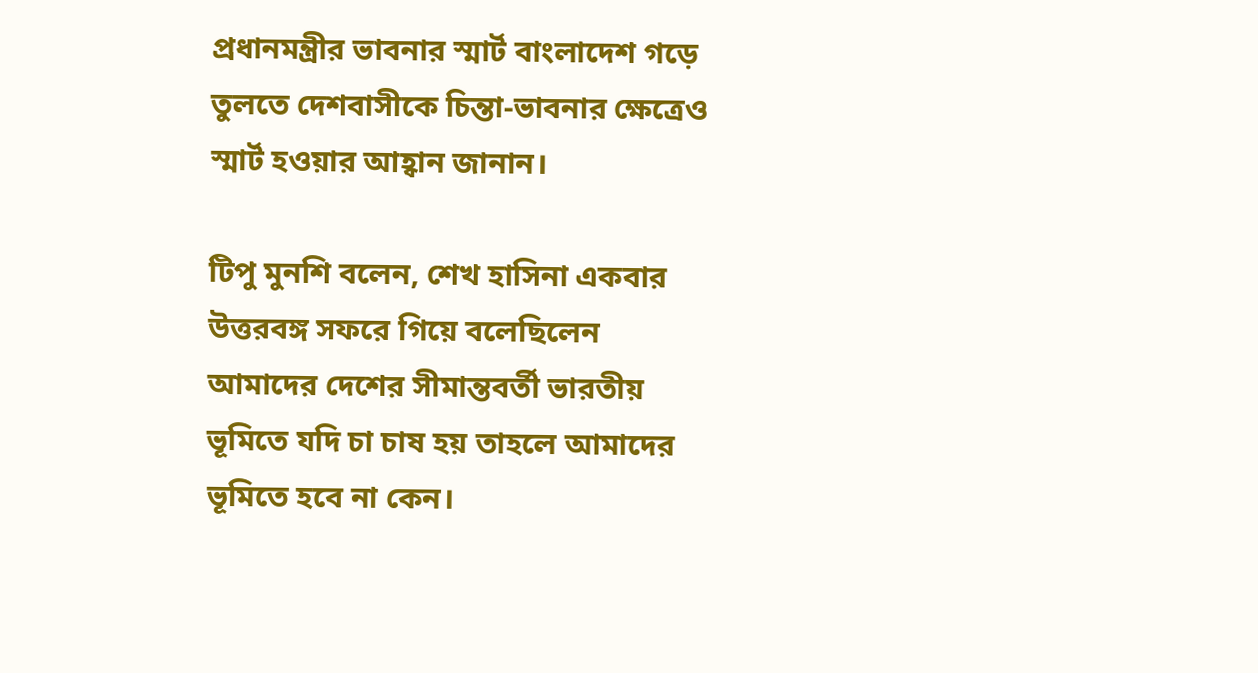প্রধানমন্ত্রীর ভাবনার স্মার্ট বাংলাদেশ গড়ে তুলতে দেশবাসীকে চিন্তা-ভাবনার ক্ষেত্রেও স্মার্ট হওয়ার আহ্বান জানান।

টিপু মুনশি বলেন, শেখ হাসিনা একবার উত্তরবঙ্গ সফরে গিয়ে বলেছিলেন আমাদের দেশের সীমান্তবর্তী ভারতীয় ভূমিতে যদি চা চাষ হয় তাহলে আমাদের ভূমিতে হবে না কেন।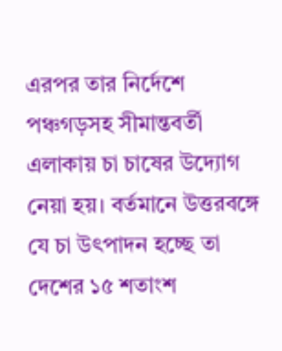এরপর তার নির্দেশে পঞ্চগড়সহ সীমান্তবর্তী এলাকায় চা চাষের উদ্যোগ নেয়া হয়। বর্তমানে উত্তরবঙ্গে যে চা উৎপাদন হচ্ছে তা দেশের ১৫ শতাংশ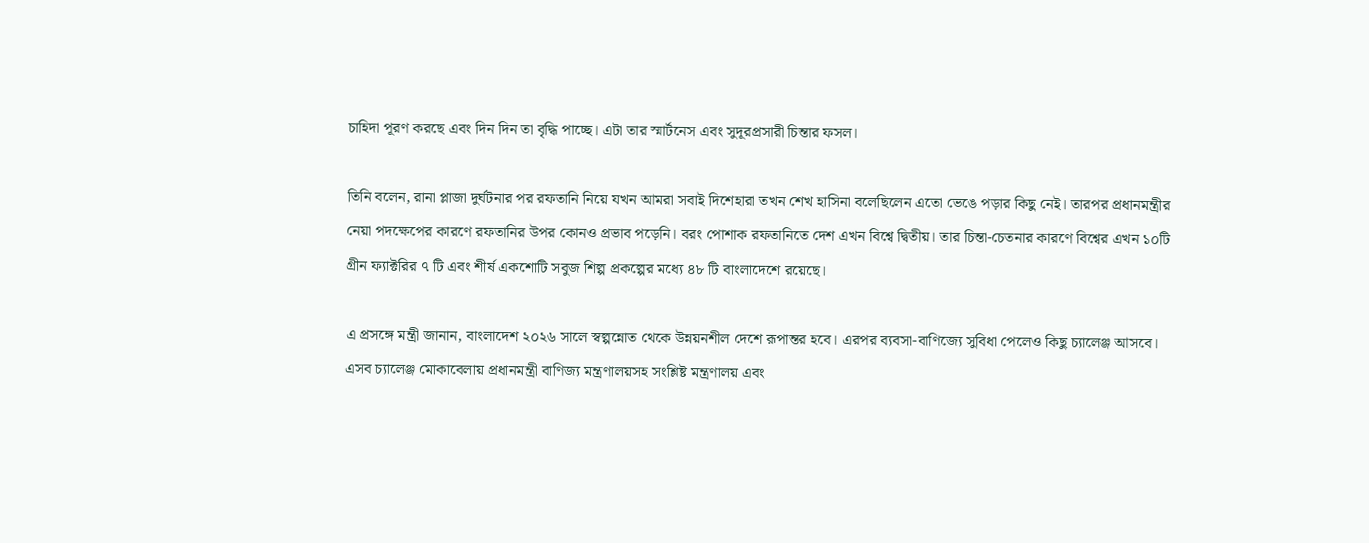চাহিদা পূরণ করছে এবং দিন দিন তা বৃদ্ধি পাচ্ছে। এটা তার স্মার্টনেস এবং সুদূরপ্রসারী চিন্তার ফসল।

তিনি বলেন, রানা প্লাজা দুর্ঘটনার পর রফতানি নিয়ে যখন আমরা সবাই দিশেহারা তখন শেখ হাসিনা বলেছিলেন এতো ভেঙে পড়ার কিছু নেই। তারপর প্রধানমন্ত্রীর নেয়া পদক্ষেপের কারণে রফতানির উপর কোনও প্রভাব পড়েনি। বরং পোশাক রফতানিতে দেশ এখন বিশ্বে দ্বিতীয়। তার চিন্তা-চেতনার কারণে বিশ্বের এখন ১০টি গ্রীন ফ্যাক্টরির ৭ টি এবং শীর্ষ একশোটি সবুজ শিল্প প্রকল্পের মধ্যে ৪৮ টি বাংলাদেশে রয়েছে।

এ প্রসঙ্গে মন্ত্রী জানান, বাংলাদেশ ২০২৬ সালে স্বল্পন্নোত থেকে উন্নয়নশীল দেশে রূপান্তর হবে। এরপর ব্যবসা-বাণিজ্যে সুবিধা পেলেও কিছু চ্যালেঞ্জ আসবে। এসব চ্যালেঞ্জ মোকাবেলায় প্রধানমন্ত্রী বাণিজ্য মন্ত্রণালয়সহ সংশ্লিষ্ট মন্ত্রণালয় এবং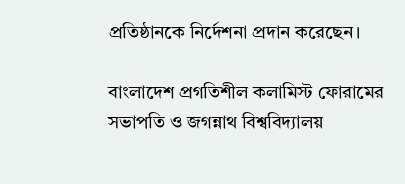প্রতিষ্ঠানকে নির্দেশনা প্রদান করেছেন।

বাংলাদেশ প্রগতিশীল কলামিস্ট ফোরামের সভাপতি ও জগন্নাথ বিশ্ববিদ্যালয়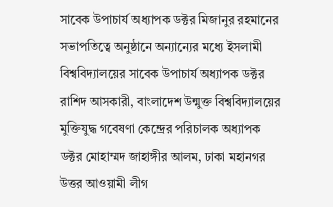সাবেক উপাচার্য অধ্যাপক ডক্টর মিজানুর রহমানের সভাপতিত্বে অনুষ্ঠানে অন্যান্যের মধ্যে ইসলামী বিশ্ববিদ্যালয়ের সাবেক উপাচার্য অধ্যাপক ডক্টর রাশিদ আসকারী, বাংলাদেশ উন্মুক্ত বিশ্ববিদ্যালয়ের মুক্তিযুদ্ধ গবেষণা কেন্দ্রের পরিচালক অধ্যাপক ডক্টর মোহাম্মদ জাহাঙ্গীর আলম, ঢাকা মহানগর উত্তর আওয়ামী লীগ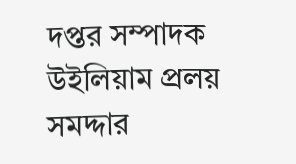দপ্তর সম্পাদক উইলিয়াম প্রলয় সমদ্দার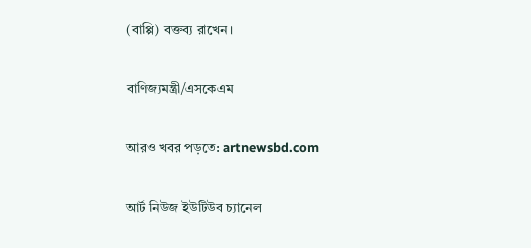(বাপ্পি) বক্তব্য রাখেন।

বাণিজ্যমন্ত্রী/এসকেএম

আরও খবর পড়তে: artnewsbd.com

আর্ট নিউজ ইউটিউব চ্যানেল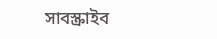সাবস্ক্রাইব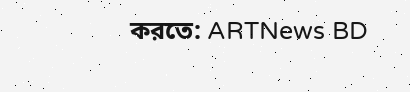করতে: ARTNews BD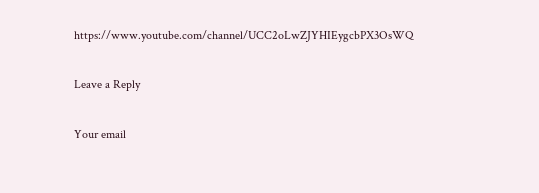https://www.youtube.com/channel/UCC2oLwZJYHIEygcbPX3OsWQ

Leave a Reply

Your email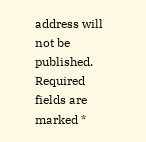address will not be published. Required fields are marked *